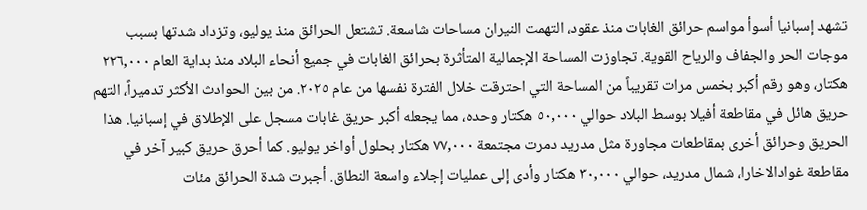تشهد إسبانيا أسوأ مواسم حرائق الغابات منذ عقود، التهمت النيران مساحات شاسعة. تشتعل الحرائق منذ يوليو، وتزداد شدتها بسبب موجات الحر والجفاف والرياح القوية. تجاوزت المساحة الإجمالية المتأثرة بحرائق الغابات في جميع أنحاء البلاد منذ بداية العام ٢٢٦,٠٠٠ هكتار، وهو رقم أكبر بخمس مرات تقريباً من المساحة التي احترقت خلال الفترة نفسها من عام ٢٠٢٥. من بين الحوادث الأكثر تدميراً، التهم حريق هائل في مقاطعة أفيلا بوسط البلاد حوالي ٥٠,٠٠٠ هكتار وحده، مما يجعله أكبر حريق غابات مسجل على الإطلاق في إسبانيا. هذا الحريق وحرائق أخرى بمقاطعات مجاورة مثل مدريد دمرت مجتمعة ٧٧,٠٠٠ هكتار بحلول أواخر يوليو. كما أحرق حريق كبير آخر في مقاطعة غوادالاخارا، شمال مدريد، حوالي ٣٠,٠٠٠ هكتار وأدى إلى عمليات إجلاء واسعة النطاق. أجبرت شدة الحرائق مئات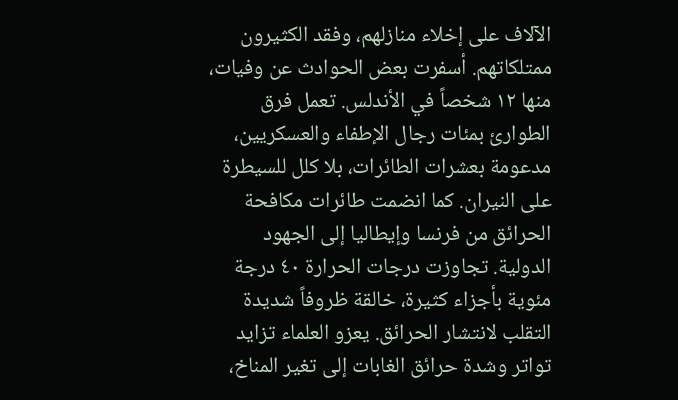الآلاف على إخلاء منازلهم، وفقد الكثيرون ممتلكاتهم. أسفرت بعض الحوادث عن وفيات، منها ١٢ شخصاً في الأندلس. تعمل فرق الطوارئ بمئات رجال الإطفاء والعسكريين، مدعومة بعشرات الطائرات، بلا كلل للسيطرة على النيران. كما انضمت طائرات مكافحة الحرائق من فرنسا وإيطاليا إلى الجهود الدولية. تجاوزت درجات الحرارة ٤٠ درجة مئوية بأجزاء كثيرة، خالقة ظروفاً شديدة التقلب لانتشار الحرائق. يعزو العلماء تزايد تواتر وشدة حرائق الغابات إلى تغير المناخ،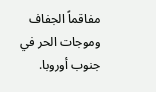مفاقماً الجفاف وموجات الحر في جنوب أوروبا.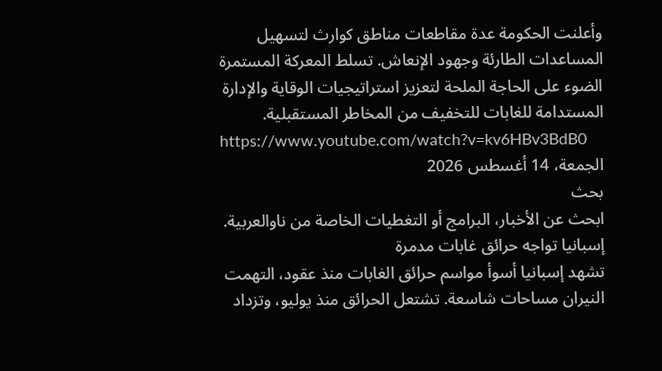وأعلنت الحكومة عدة مقاطعات مناطق كوارث لتسهيل المساعدات الطارئة وجهود الإنعاش. تسلط المعركة المستمرة الضوء على الحاجة الملحة لتعزيز استراتيجيات الوقاية والإدارة المستدامة للغابات للتخفيف من المخاطر المستقبلية.
https://www.youtube.com/watch?v=kv6HBv3BdB0
الجمعة، 14 أغسطس 2026
بحث
ابحث عن الأخبار، البرامج أو التغطيات الخاصة من ناوالعربية.
إسبانيا تواجه حرائق غابات مدمرة
تشهد إسبانيا أسوأ مواسم حرائق الغابات منذ عقود، التهمت النيران مساحات شاسعة. تشتعل الحرائق منذ يوليو، وتزداد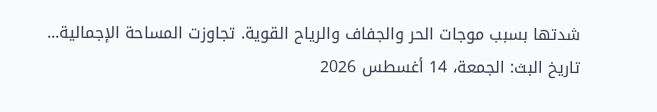شدتها بسبب موجات الحر والجفاف والرياح القوية. تجاوزت المساحة الإجمالية...
تاريخ البث: الجمعة، 14 أغسطس 2026